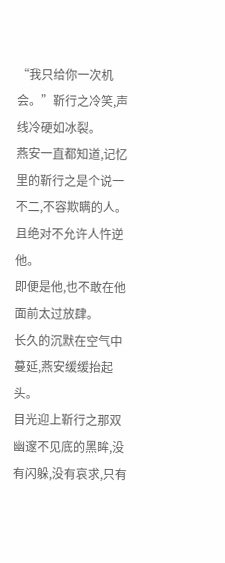“我只给你一次机会。”靳行之冷笑,声线冷硬如冰裂。
燕安一直都知道,记忆里的靳行之是个说一不二,不容欺瞒的人。
且绝对不允许人忤逆他。
即便是他,也不敢在他面前太过放肆。
长久的沉默在空气中蔓延,燕安缓缓抬起头。
目光迎上靳行之那双幽邃不见底的黑眸,没有闪躲,没有哀求,只有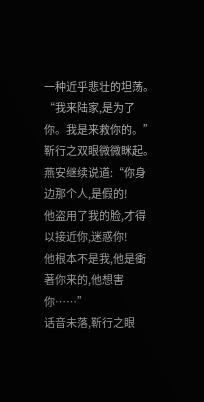一种近乎悲壮的坦荡。
“我来陆家,是为了你。我是来救你的。”
靳行之双眼微微眯起。
燕安继续说道:“你身边那个人,是假的!
他盗用了我的脸,才得以接近你,迷惑你!
他根本不是我,他是衝著你来的,他想害你……”
话音未落,靳行之眼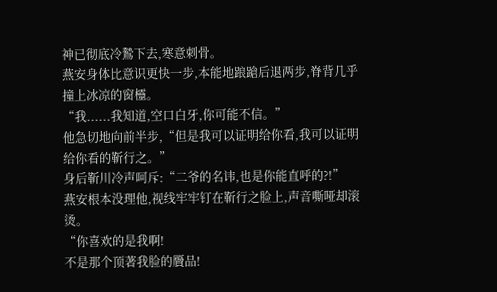神已彻底冷鷙下去,寒意刺骨。
燕安身体比意识更快一步,本能地踉蹌后退两步,脊背几乎撞上冰凉的窗欞。
“我......我知道,空口白牙,你可能不信。”
他急切地向前半步,“但是我可以证明给你看,我可以证明给你看的靳行之。”
身后靳川冷声呵斥:“二爷的名讳,也是你能直呼的?!”
燕安根本没理他,视线牢牢钉在靳行之脸上,声音嘶哑却滚烫。
“你喜欢的是我啊!
不是那个顶著我脸的贗品!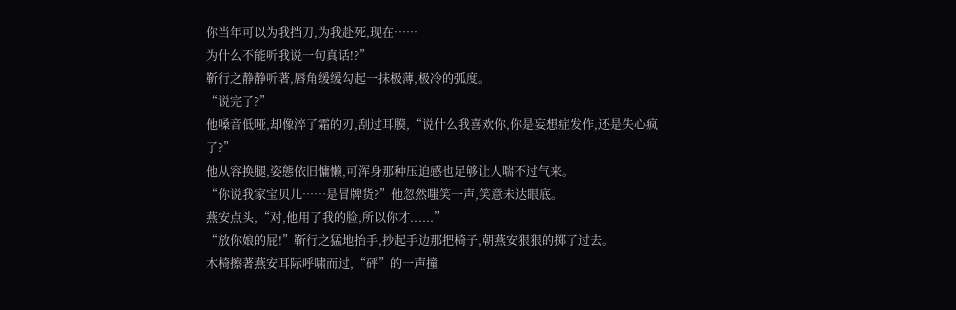你当年可以为我挡刀,为我赴死,现在……
为什么不能听我说一句真话!?”
靳行之静静听著,唇角缓缓勾起一抹极薄,极冷的弧度。
“说完了?”
他嗓音低哑,却像淬了霜的刃,刮过耳膜,“说什么我喜欢你,你是妄想症发作,还是失心疯了?”
他从容换腿,姿態依旧慵懒,可浑身那种压迫感也足够让人喘不过气来。
“你说我家宝贝儿……是冒牌货?”他忽然嗤笑一声,笑意未达眼底。
燕安点头,“对,他用了我的脸,所以你才......”
“放你娘的屁!”靳行之猛地抬手,抄起手边那把椅子,朝燕安狠狠的掷了过去。
木椅擦著燕安耳际呼啸而过,“砰”的一声撞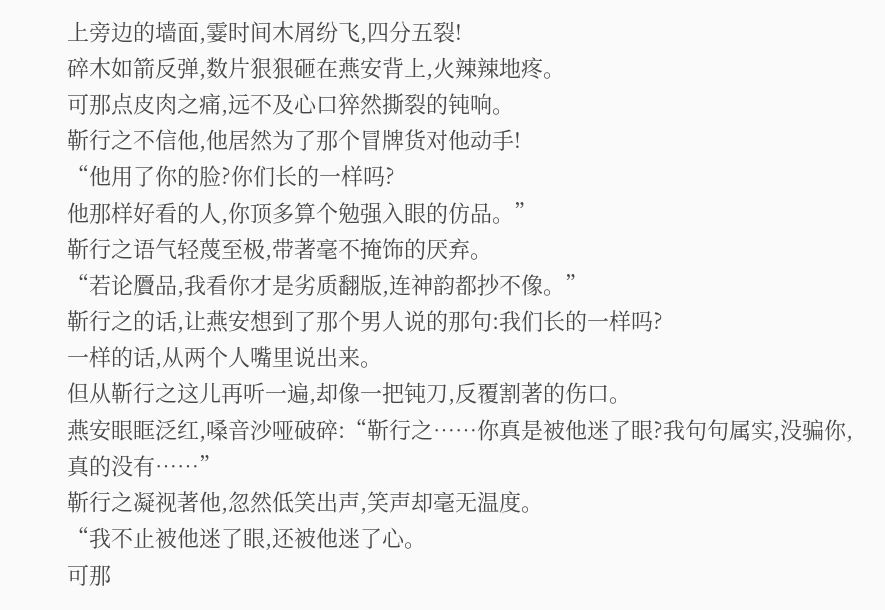上旁边的墙面,霎时间木屑纷飞,四分五裂!
碎木如箭反弹,数片狠狠砸在燕安背上,火辣辣地疼。
可那点皮肉之痛,远不及心口猝然撕裂的钝响。
靳行之不信他,他居然为了那个冒牌货对他动手!
“他用了你的脸?你们长的一样吗?
他那样好看的人,你顶多算个勉强入眼的仿品。”
靳行之语气轻蔑至极,带著毫不掩饰的厌弃。
“若论贗品,我看你才是劣质翻版,连神韵都抄不像。”
靳行之的话,让燕安想到了那个男人说的那句:我们长的一样吗?
一样的话,从两个人嘴里说出来。
但从靳行之这儿再听一遍,却像一把钝刀,反覆割著的伤口。
燕安眼眶泛红,嗓音沙哑破碎:“靳行之……你真是被他迷了眼?我句句属实,没骗你,真的没有……”
靳行之凝视著他,忽然低笑出声,笑声却毫无温度。
“我不止被他迷了眼,还被他迷了心。
可那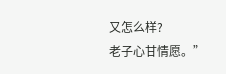又怎么样?
老子心甘情愿。”